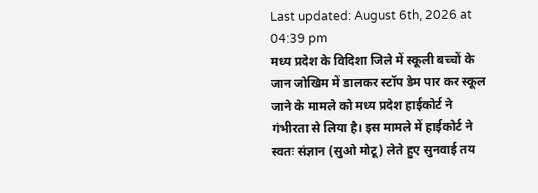Last updated: August 6th, 2026 at 04:39 pm
मध्य प्रदेश के विदिशा जिले में स्कूली बच्चों के जान जोखिम में डालकर स्टॉप डेम पार कर स्कूल जाने के मामले को मध्य प्रदेश हाईकोर्ट ने गंभीरता से लिया है। इस मामले में हाईकोर्ट ने स्वतः संज्ञान (सुओ मोटू) लेते हुए सुनवाई तय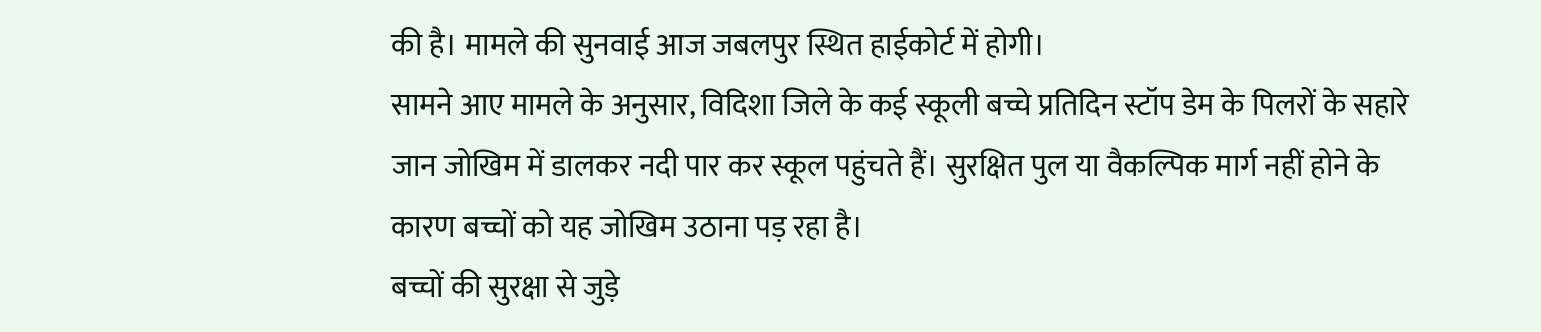की है। मामले की सुनवाई आज जबलपुर स्थित हाईकोर्ट में होगी।
सामने आए मामले के अनुसार, विदिशा जिले के कई स्कूली बच्चे प्रतिदिन स्टॉप डेम के पिलरों के सहारे जान जोखिम में डालकर नदी पार कर स्कूल पहुंचते हैं। सुरक्षित पुल या वैकल्पिक मार्ग नहीं होने के कारण बच्चों को यह जोखिम उठाना पड़ रहा है।
बच्चों की सुरक्षा से जुड़े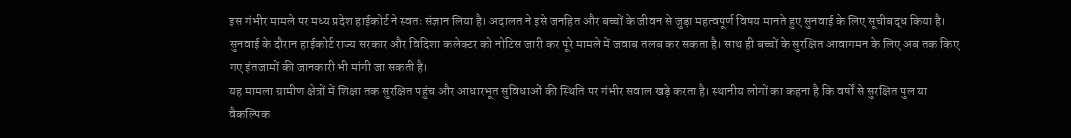इस गंभीर मामले पर मध्य प्रदेश हाईकोर्ट ने स्वतः संज्ञान लिया है। अदालत ने इसे जनहित और बच्चों के जीवन से जुड़ा महत्वपूर्ण विषय मानते हुए सुनवाई के लिए सूचीबद्ध किया है।
सुनवाई के दौरान हाईकोर्ट राज्य सरकार और विदिशा कलेक्टर को नोटिस जारी कर पूरे मामले में जवाब तलब कर सकता है। साथ ही बच्चों के सुरक्षित आवागमन के लिए अब तक किए गए इंतजामों की जानकारी भी मांगी जा सकती है।
यह मामला ग्रामीण क्षेत्रों में शिक्षा तक सुरक्षित पहुंच और आधारभूत सुविधाओं की स्थिति पर गंभीर सवाल खड़े करता है। स्थानीय लोगों का कहना है कि वर्षों से सुरक्षित पुल या वैकल्पिक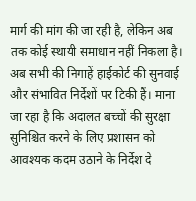मार्ग की मांग की जा रही है, लेकिन अब तक कोई स्थायी समाधान नहीं निकला है।
अब सभी की निगाहें हाईकोर्ट की सुनवाई और संभावित निर्देशों पर टिकी हैं। माना जा रहा है कि अदालत बच्चों की सुरक्षा सुनिश्चित करने के लिए प्रशासन को आवश्यक कदम उठाने के निर्देश दे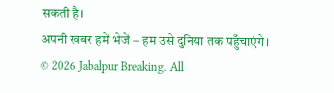सकती है।
अपनी खबर हमें भेजें – हम उसे दुनिया तक पहुँचाएंगे।
© 2026 Jabalpur Breaking. All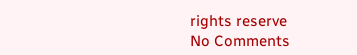rights reserve
No Comments